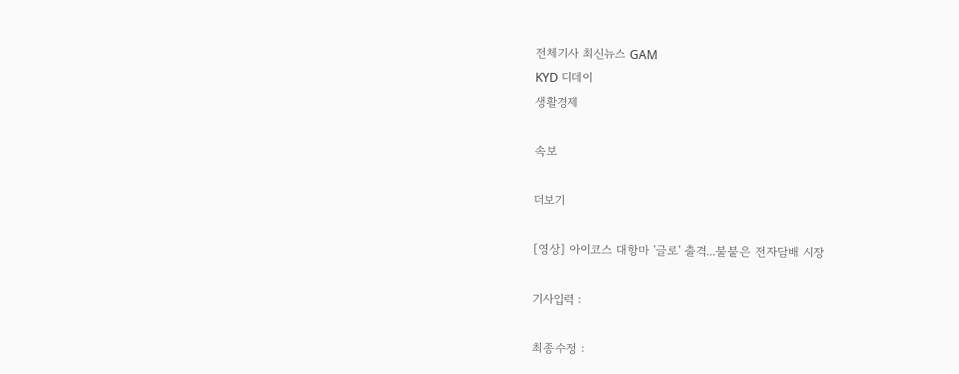전체기사 최신뉴스 GAM
KYD 디데이
생활경제

속보

더보기

[영상] 아이코스 대항마 '글로' 출격...불붙은 전자담배 시장

기사입력 :

최종수정 :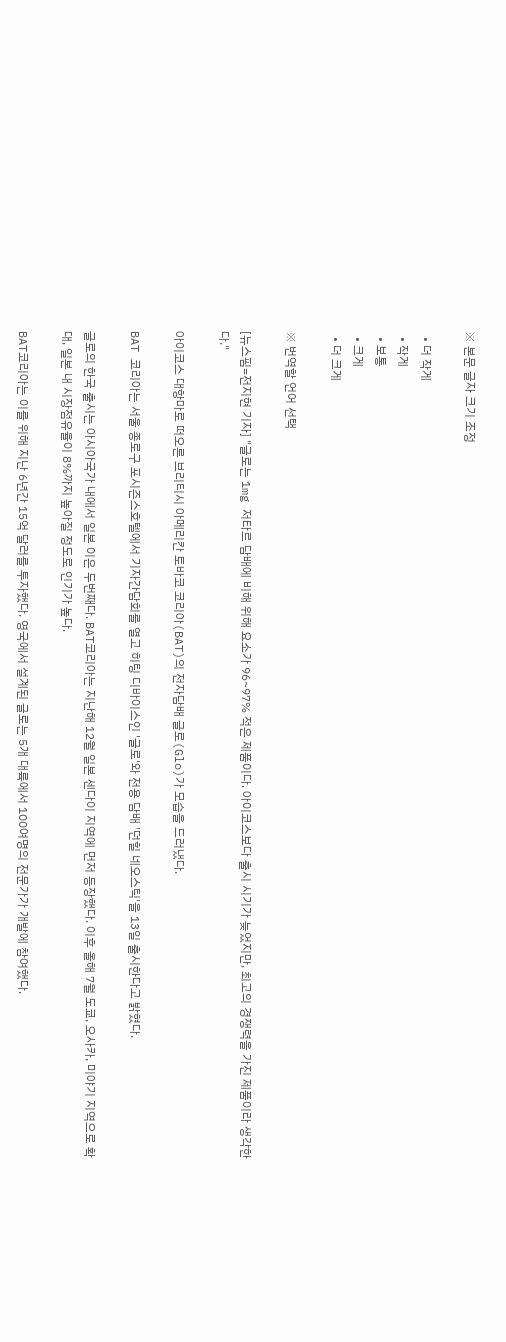※ 본문 글자 크기 조정

  • 더 작게
  • 작게
  • 보통
  • 크게
  • 더 크게

※ 번역할 언어 선택

[뉴스핌=전지현 기자] "글로는 1mg 저타르 담배에 비해 위해 요소가 96~97% 적은 제품이다. 아이코스보다 출시 시기가 늦었지만, 최고의 경쟁력을 가진 제품이라 생각한다."

아이코스 대항마로 떠오른 브리티시 아메리칸 토바코 코리아(BAT)의 전자담배 글로(Glo)가 모습을 드러냈다.

BAT 코리아는 서울 종로구 포시즌스호텔에서 기자간담회를 열고 히팅 디바이스인 '글로'와 전용 담배 '던힐 네오스틱'을 13일 출시한다고 밝혔다.

글로의 한국 출시는 아시아국가 내에서 일본 이은 두번째다. BAT코리아는 지난해 12월 일본 센다이 지역에 먼저 등장했다. 이후 올해 7월 도쿄, 오사카, 미야기 지역으로 확대, 일본 내 시장점유율이 8%까지 높아질 정도로 인기가 높다.

BAT코리아는 이를 위해 지난 6년간 15억 달러를 투자했다. 영국에서 설계된 글로는 5개 대륙에서 100여명의 전문가가 개발에 참여했다.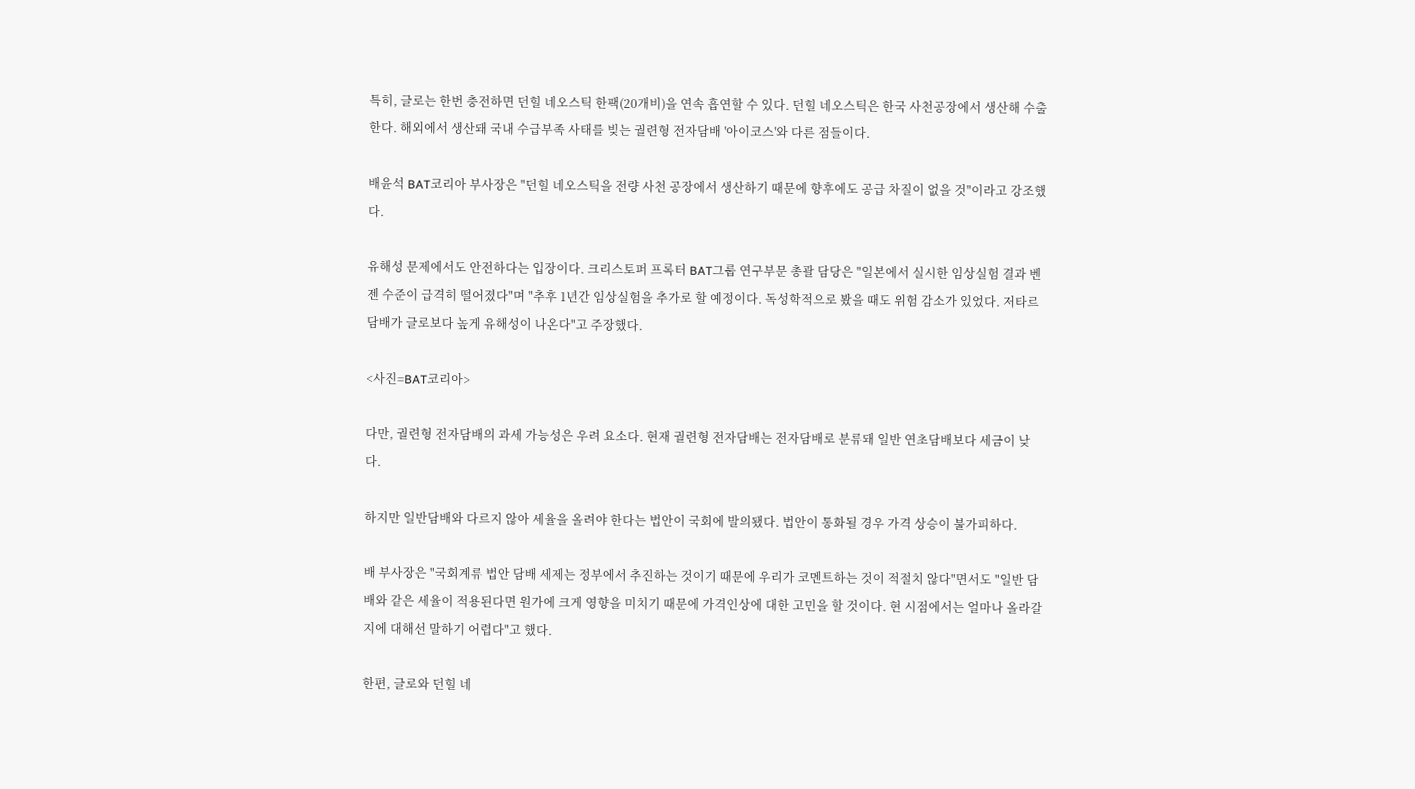특히, 글로는 한번 충전하면 던힐 네오스틱 한팩(20개비)을 연속 흡연할 수 있다. 던힐 네오스틱은 한국 사천공장에서 생산해 수출한다. 해외에서 생산돼 국내 수급부족 사태를 빚는 궐련형 전자담배 '아이코스'와 다른 점들이다.

배윤석 BAT코리아 부사장은 "던힐 네오스틱을 전량 사천 공장에서 생산하기 때문에 향후에도 공급 차질이 없을 것"이라고 강조했다.

유해성 문제에서도 안전하다는 입장이다. 크리스토퍼 프록터 BAT그룹 연구부문 총괄 담당은 "일본에서 실시한 임상실험 결과 벤젠 수준이 급격히 떨어졌다"며 "추후 1년간 임상실험을 추가로 할 예정이다. 독성학적으로 봤을 때도 위험 감소가 있었다. 저타르 담배가 글로보다 높게 유해성이 나온다"고 주장했다.

<사진=BAT코리아>

다만, 궐련형 전자담배의 과세 가능성은 우려 요소다. 현재 궐련형 전자담배는 전자담배로 분류돼 일반 연초담배보다 세금이 낮다.

하지만 일반담배와 다르지 않아 세율을 올려야 한다는 법안이 국회에 발의됐다. 법안이 통화될 경우 가격 상승이 불가피하다.

배 부사장은 "국회계류 법안 담배 세제는 정부에서 추진하는 것이기 때문에 우리가 코멘트하는 것이 적절치 않다"면서도 "일반 담배와 같은 세율이 적용된다면 원가에 크게 영향을 미치기 때문에 가격인상에 대한 고민을 할 것이다. 현 시점에서는 얼마나 올라갈 지에 대해선 말하기 어렵다"고 했다.

한편, 글로와 던힐 네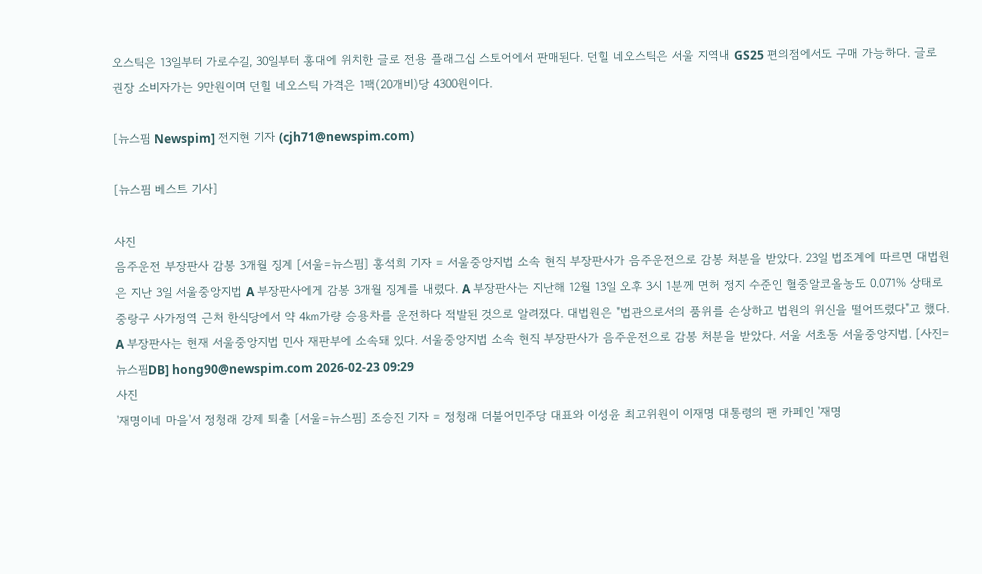오스틱은 13일부터 가로수길, 30일부터 홍대에 위치한 글로 전용 플래그십 스토어에서 판매된다. 던힐 네오스틱은 서울 지역내 GS25 편의점에서도 구매 가능하다. 글로 권장 소비자가는 9만원이며 던힐 네오스틱 가격은 1팩(20개비)당 4300원이다.

[뉴스핌 Newspim] 전지현 기자 (cjh71@newspim.com)

[뉴스핌 베스트 기사]

사진
음주운전 부장판사 감봉 3개월 징계 [서울=뉴스핌] 홍석희 기자 = 서울중앙지법 소속 현직 부장판사가 음주운전으로 감봉 처분을 받았다. 23일 법조계에 따르면 대법원은 지난 3일 서울중앙지법 A 부장판사에게 감봉 3개월 징계를 내렸다. A 부장판사는 지난해 12월 13일 오후 3시 1분께 면허 정지 수준인 혈중알코올농도 0.071% 상태로 중랑구 사가정역 근처 한식당에서 약 4㎞가량 승용차를 운전하다 적발된 것으로 알려졌다. 대법원은 "법관으로서의 품위를 손상하고 법원의 위신을 떨어뜨렸다"고 했다. A 부장판사는 현재 서울중앙지법 민사 재판부에 소속돼 있다. 서울중앙지법 소속 현직 부장판사가 음주운전으로 감봉 처분을 받았다. 서울 서초동 서울중앙지법. [사진=뉴스핌DB] hong90@newspim.com 2026-02-23 09:29
사진
'재명이네 마을'서 정청래 강제 퇴출 [서울=뉴스핌] 조승진 기자 = 정청래 더불어민주당 대표와 이성윤 최고위원이 이재명 대통령의 팬 카페인 '재명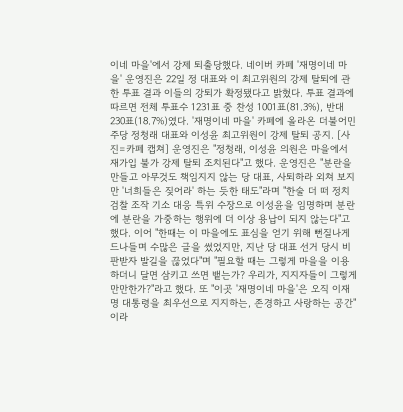이네 마을'에서 강제 퇴출당했다. 네이버 카페 '재명이네 마을' 운영진은 22일 정 대표와 이 최고위원의 강제 탈퇴에 관한 투표 결과 이들의 강퇴가 확정됐다고 밝혔다. 투표 결과에 따르면 전체 투표수 1231표 중 찬성 1001표(81.3%), 반대 230표(18.7%)였다. '재명이네 마을' 카페에 올라온 더불어민주당 정청래 대표와 이성윤 최고위원이 강제 탈퇴 공지. [사진=카페 캡쳐] 운영진은 "정청래, 이성윤 의원은 마을에서 재가입 불가 강제 탈퇴 조치된다"고 했다. 운영진은 "분란을 만들고 아무것도 책임지지 않는 당 대표, 사퇴하라 외쳐 보지만 '너희들은 짖어라' 하는 듯한 태도"라며 "한술 더 떠 정치 검찰 조작 기소 대응 특위 수장으로 이성윤을 임명하며 분란에 분란을 가중하는 행위에 더 이상 용납이 되지 않는다"고 했다. 이어 "한때는 이 마을에도 표심을 얻기 위해 뻔질나게 드나들며 수많은 글을 썼었지만, 지난 당 대표 선거 당시 비판받자 발길을 끊었다"며 "필요할 때는 그렇게 마을을 이용하더니 달면 삼키고 쓰면 뱉는가? 우리가, 지지자들이 그렇게 만만한가?"라고 했다. 또 "이곳 '재명이네 마을'은 오직 이재명 대통령을 최우선으로 지지하는, 존경하고 사랑하는 공간"이라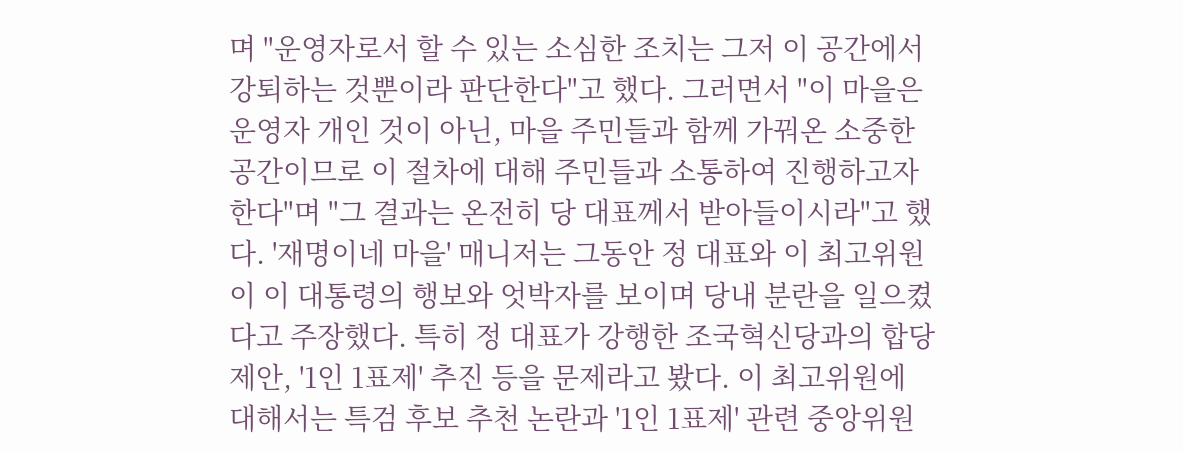며 "운영자로서 할 수 있는 소심한 조치는 그저 이 공간에서 강퇴하는 것뿐이라 판단한다"고 했다. 그러면서 "이 마을은 운영자 개인 것이 아닌, 마을 주민들과 함께 가꿔온 소중한 공간이므로 이 절차에 대해 주민들과 소통하여 진행하고자 한다"며 "그 결과는 온전히 당 대표께서 받아들이시라"고 했다. '재명이네 마을' 매니저는 그동안 정 대표와 이 최고위원이 이 대통령의 행보와 엇박자를 보이며 당내 분란을 일으켰다고 주장했다. 특히 정 대표가 강행한 조국혁신당과의 합당 제안, '1인 1표제' 추진 등을 문제라고 봤다. 이 최고위원에 대해서는 특검 후보 추천 논란과 '1인 1표제' 관련 중앙위원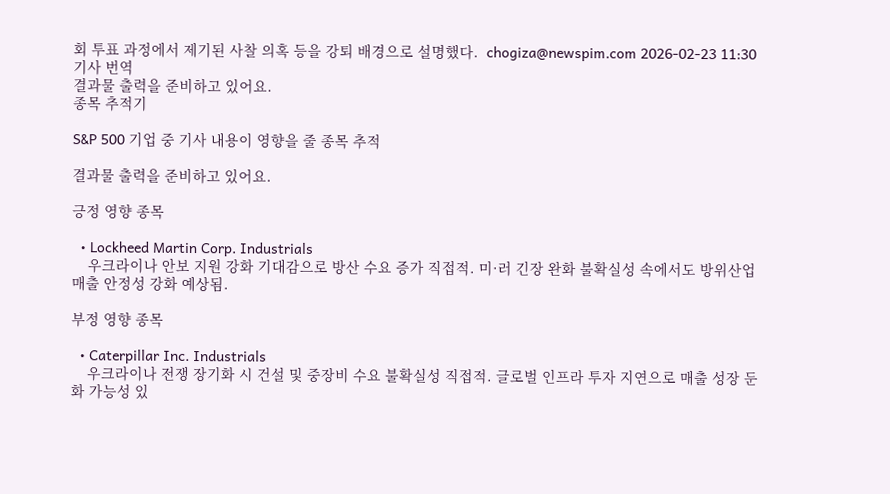회 투표 과정에서 제기된 사찰 의혹 등을 강퇴 배경으로 설명했다.  chogiza@newspim.com 2026-02-23 11:30
기사 번역
결과물 출력을 준비하고 있어요.
종목 추적기

S&P 500 기업 중 기사 내용이 영향을 줄 종목 추적

결과물 출력을 준비하고 있어요.

긍정 영향 종목

  • Lockheed Martin Corp. Industrials
    우크라이나 안보 지원 강화 기대감으로 방산 수요 증가 직접적. 미·러 긴장 완화 불확실성 속에서도 방위산업 매출 안정성 강화 예상됨.

부정 영향 종목

  • Caterpillar Inc. Industrials
    우크라이나 전쟁 장기화 시 건설 및 중장비 수요 불확실성 직접적. 글로벌 인프라 투자 지연으로 매출 성장 둔화 가능성 있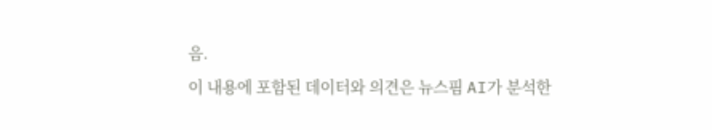음.
이 내용에 포함된 데이터와 의견은 뉴스핌 AI가 분석한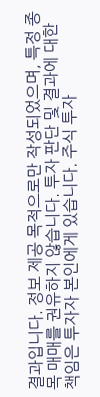결과입니다. 정보 제공 목적으로만 작성되었으며, 특정 종목 매매를 권유하지 않습니다. 투자 판단 및 결과에 대한 책임은 투자자 본인에게 있습니다. 주식 투자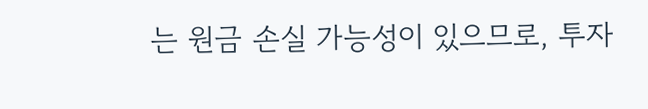는 원금 손실 가능성이 있으므로, 투자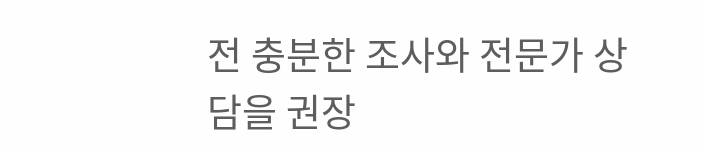전 충분한 조사와 전문가 상담을 권장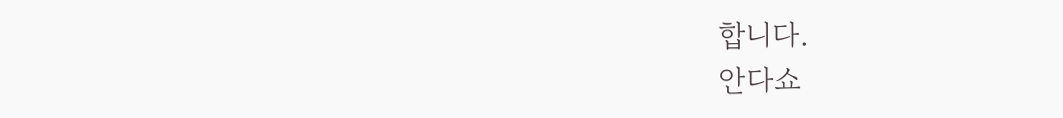합니다.
안다쇼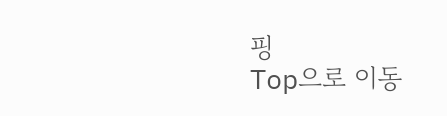핑
Top으로 이동